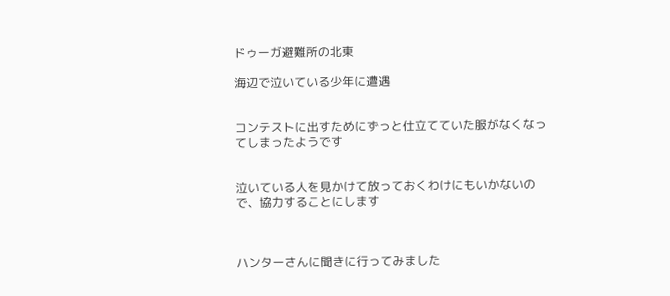ドゥーガ避難所の北東

海辺で泣いている少年に遭遇


コンテストに出すためにずっと仕立てていた服がなくなってしまったようです


泣いている人を見かけて放っておくわけにもいかないので、協力することにします



ハンターさんに聞きに行ってみました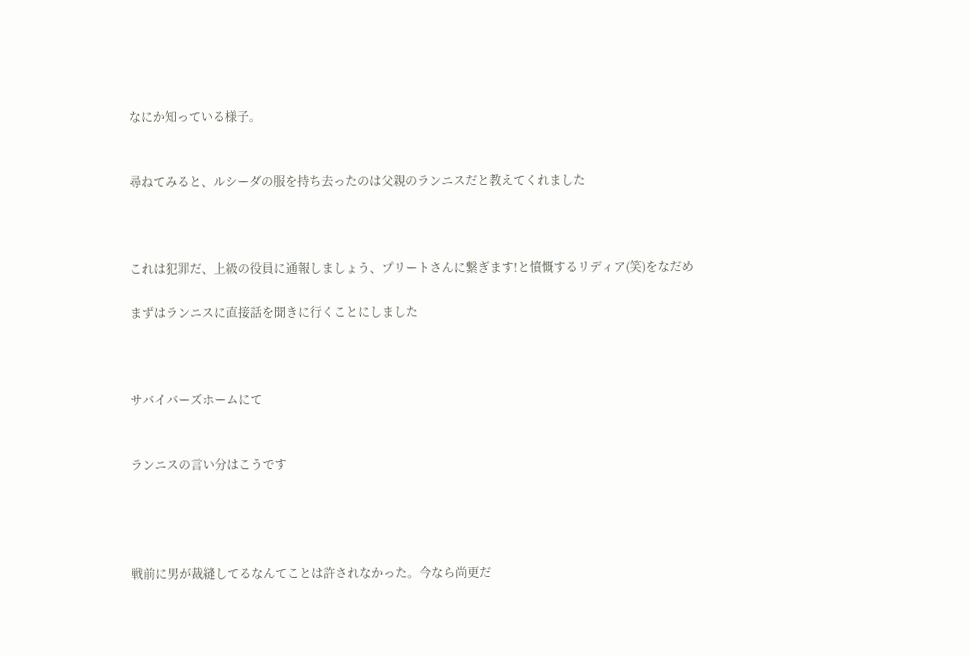なにか知っている様子。


尋ねてみると、ルシーダの服を持ち去ったのは父親のランニスだと教えてくれました



これは犯罪だ、上級の役員に通報しましょう、プリートさんに繋ぎます!と憤慨するリディア(笑)をなだめ

まずはランニスに直接話を聞きに行くことにしました



サバイバーズホームにて


ランニスの言い分はこうです




戦前に男が裁縫してるなんてことは許されなかった。今なら尚更だ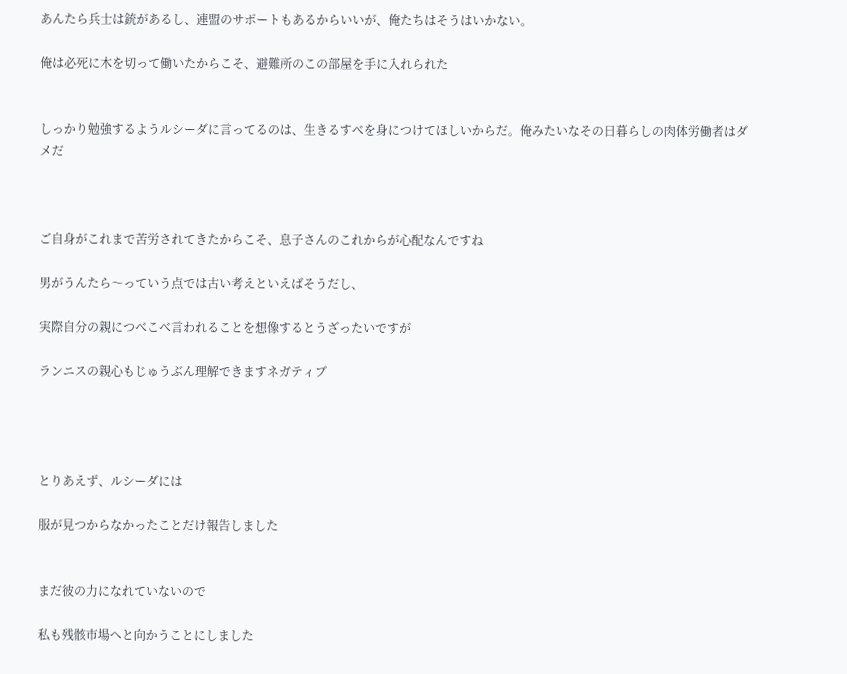あんたら兵士は銃があるし、連盟のサポートもあるからいいが、俺たちはそうはいかない。

俺は必死に木を切って働いたからこそ、避難所のこの部屋を手に入れられた


しっかり勉強するようルシーダに言ってるのは、生きるすべを身につけてほしいからだ。俺みたいなその日暮らしの肉体労働者はダメだ



ご自身がこれまで苦労されてきたからこそ、息子さんのこれからが心配なんですね

男がうんたら〜っていう点では古い考えといえばそうだし、

実際自分の親につべこべ言われることを想像するとうざったいですが

ランニスの親心もじゅうぶん理解できますネガティブ




とりあえず、ルシーダには

服が見つからなかったことだけ報告しました


まだ彼の力になれていないので

私も残骸市場へと向かうことにしました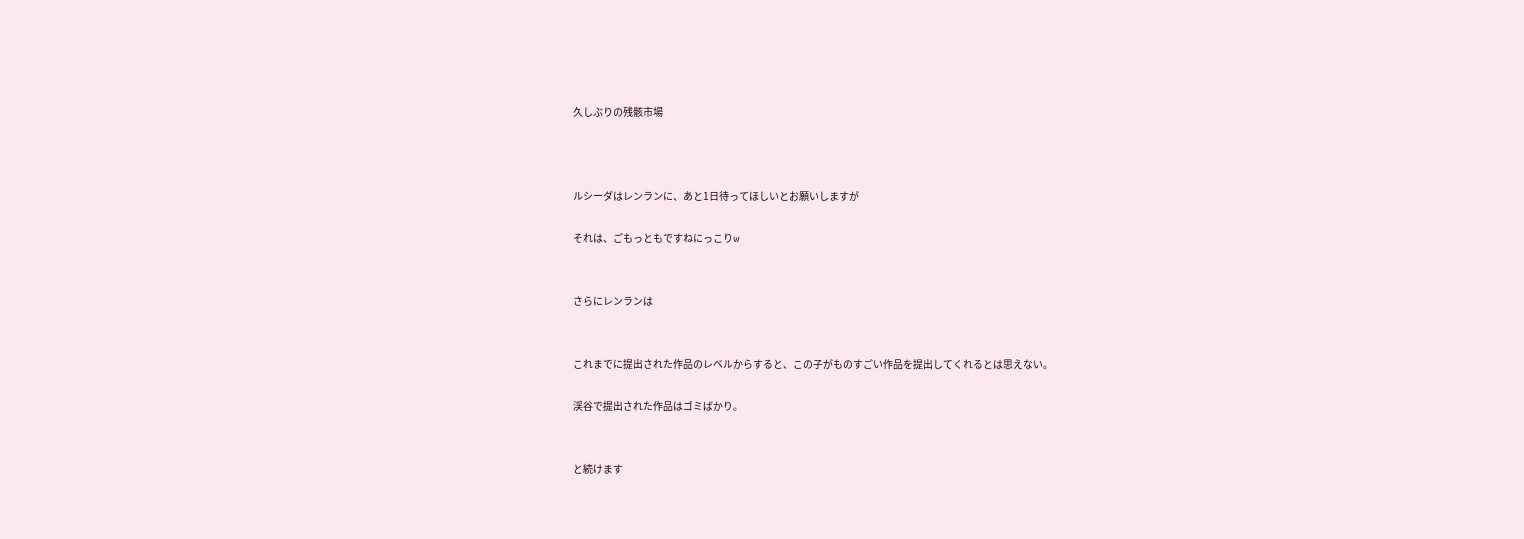久しぶりの残骸市場



ルシーダはレンランに、あと1日待ってほしいとお願いしますが

それは、ごもっともですねにっこりw


さらにレンランは


これまでに提出された作品のレベルからすると、この子がものすごい作品を提出してくれるとは思えない。

渓谷で提出された作品はゴミばかり。


と続けます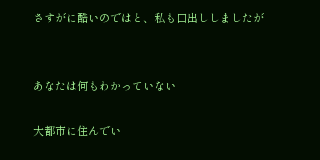さすがに酷いのではと、私も口出ししましたが


あなたは何もわかっていない

大都市に住んでい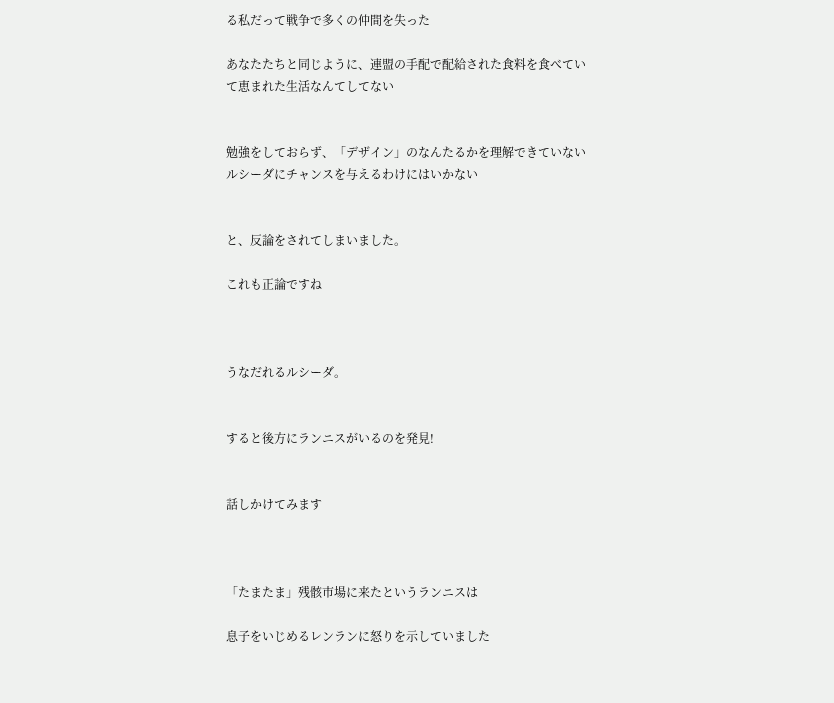る私だって戦争で多くの仲間を失った

あなたたちと同じように、連盟の手配で配給された食料を食べていて恵まれた生活なんてしてない


勉強をしておらず、「デザイン」のなんたるかを理解できていないルシーダにチャンスを与えるわけにはいかない


と、反論をされてしまいました。

これも正論ですね



うなだれるルシーダ。


すると後方にランニスがいるのを発見!


話しかけてみます



「たまたま」残骸市場に来たというランニスは

息子をいじめるレンランに怒りを示していました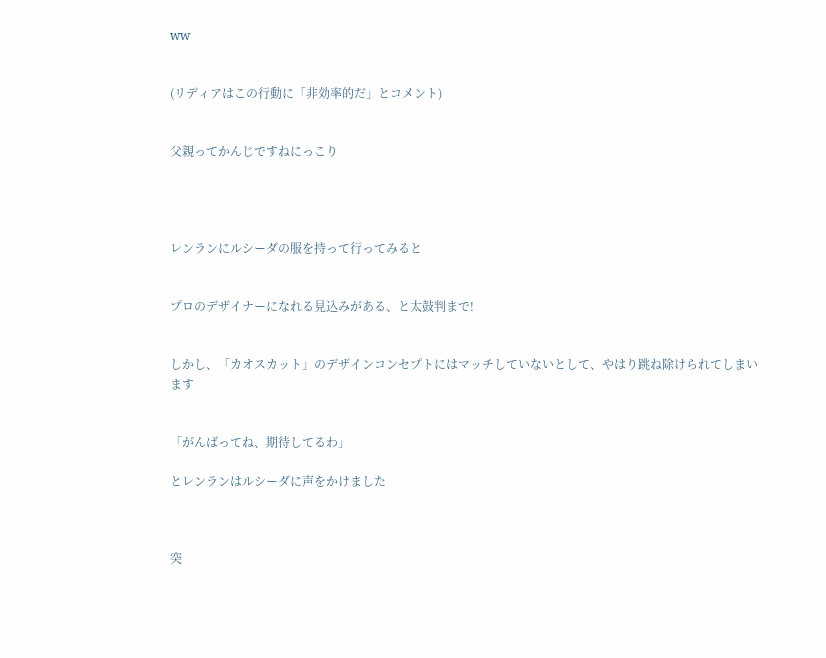ww


(リディアはこの行動に「非効率的だ」とコメント)


父親ってかんじですねにっこり




レンランにルシーダの服を持って行ってみると


プロのデザイナーになれる見込みがある、と太鼓判まで!


しかし、「カオスカット」のデザインコンセプトにはマッチしていないとして、やはり跳ね除けられてしまいます


「がんばってね、期待してるわ」

とレンランはルシーダに声をかけました



突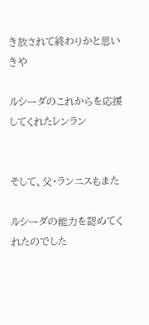き放されて終わりかと思いきや

ルシーダのこれからを応援してくれたレンラン


そして、父・ランニスもまた

ルシーダの能力を認めてくれたのでした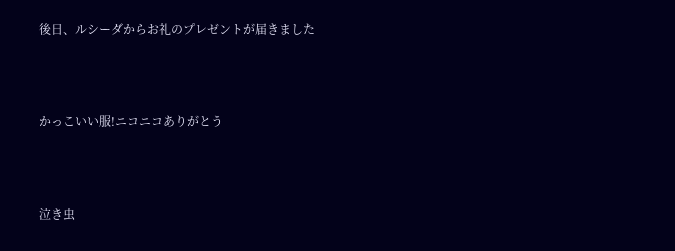後日、ルシーダからお礼のプレゼントが届きました



かっこいい服!ニコニコありがとう



泣き虫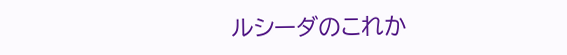ルシーダのこれか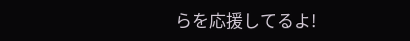らを応援してるよ!